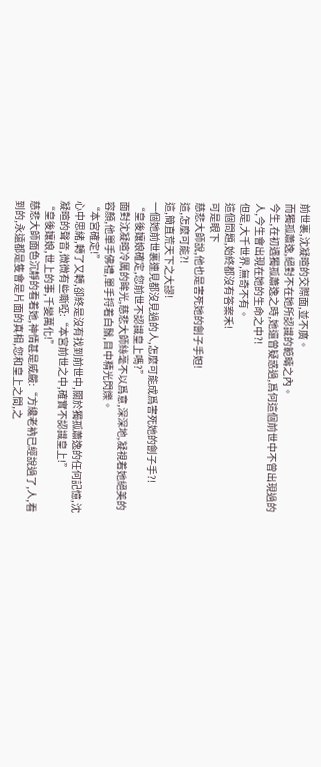前世裏,沈凝暄的交際面,並不廣。
而獨孤蕭逸,絕對不在她所認識的範疇之內。
今生,在初遇獨孤蕭逸之時,她還曾疑惑過,爲何這個前世中不曾出現過的人,今生會出現在她的生命之中?!
但是,大千世界,無奇不有。
這個問題,始終都沒有答案禾!
可是眼下
慈悲大師說,他也是害死她的劊子手妲!
這,怎麼可能?!
這,簡直荒天下之大謬!
一個她前世裏連見都沒見過的人,怎麼可能成爲害死她的劊子手?!
“皇後孃娘確定,您前世不認識皇上嗎?”
面對沈凝暄冷厲的眸光,慈悲大師絲毫不以爲意,深深地,凝視着她絕美的容顏,他單手佛禮,單手捋着白鬚,目中精光閃爍。
“本宮確定!”
心中思緒,轉了又轉,卻終是沒有找到前世中,關於獨孤蕭逸的任何記憶,沈凝暄的聲音,微微有些嘶啞:“本宮前世之中,確實不認識皇上!”
“皇後孃娘,世上的事,千變萬化!”
慈悲大師面色沉靜的看着她,神情甚是威嚴:“方纔老衲已經說過了,人,看到的,永遠都是隻會是片面的真相,您和皇上之間,之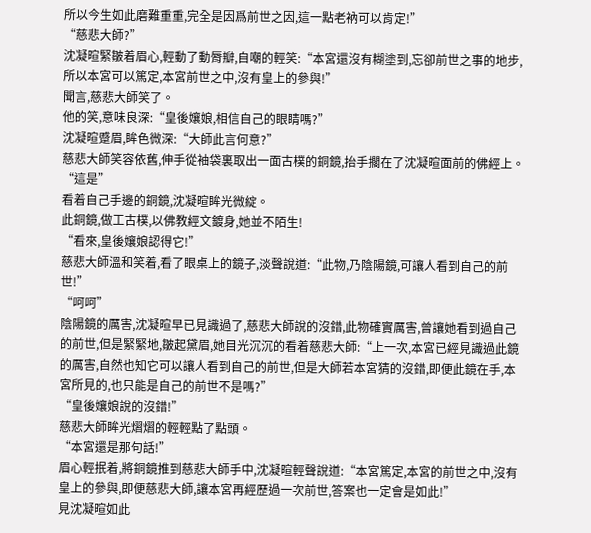所以今生如此磨難重重,完全是因爲前世之因,這一點老衲可以肯定!”
“慈悲大師?”
沈凝暄緊皺着眉心,輕動了動脣瓣,自嘲的輕笑:“本宮還沒有糊塗到,忘卻前世之事的地步,所以本宮可以篤定,本宮前世之中,沒有皇上的參與!”
聞言,慈悲大師笑了。
他的笑,意味良深:“皇後孃娘,相信自己的眼睛嗎?”
沈凝暄蹙眉,眸色微深:“大師此言何意?”
慈悲大師笑容依舊,伸手從袖袋裏取出一面古樸的銅鏡,抬手擱在了沈凝暄面前的佛經上。
“這是”
看着自己手邊的銅鏡,沈凝暄眸光微綻。
此銅鏡,做工古樸,以佛教經文鍍身,她並不陌生!
“看來,皇後孃娘認得它!”
慈悲大師溫和笑着,看了眼桌上的鏡子,淡聲說道:“此物,乃陰陽鏡,可讓人看到自己的前世!”
“呵呵”
陰陽鏡的厲害,沈凝暄早已見識過了,慈悲大師說的沒錯,此物確實厲害,曾讓她看到過自己的前世,但是緊緊地,皺起黛眉,她目光沉沉的看着慈悲大師:“上一次,本宮已經見識過此鏡的厲害,自然也知它可以讓人看到自己的前世,但是大師若本宮猜的沒錯,即便此鏡在手,本宮所見的,也只能是自己的前世不是嗎?”
“皇後孃娘說的沒錯!”
慈悲大師眸光熠熠的輕輕點了點頭。
“本宮還是那句話!”
眉心輕抿着,將銅鏡推到慈悲大師手中,沈凝暄輕聲說道:“本宮篤定,本宮的前世之中,沒有皇上的參與,即便慈悲大師,讓本宮再經歷過一次前世,答案也一定會是如此!”
見沈凝暄如此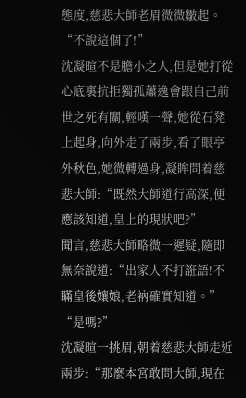態度,慈悲大師老眉微微皺起。
“不說這個了!”
沈凝暄不是膽小之人,但是她打從心底裏抗拒獨孤蕭逸會跟自己前世之死有關,輕嘆一聲,她從石凳上起身,向外走了兩步,看了眼亭外秋色,她微轉過身,凝眸問着慈悲大師:“既然大師道行高深,便應該知道,皇上的現狀吧?”
聞言,慈悲大師略微一遲疑,隨即無奈說道:“出家人不打誑語!不瞞皇後孃娘,老衲確實知道。”
“是嗎?”
沈凝暄一挑眉,朝着慈悲大師走近兩步:“那麼本宮敢問大師,現在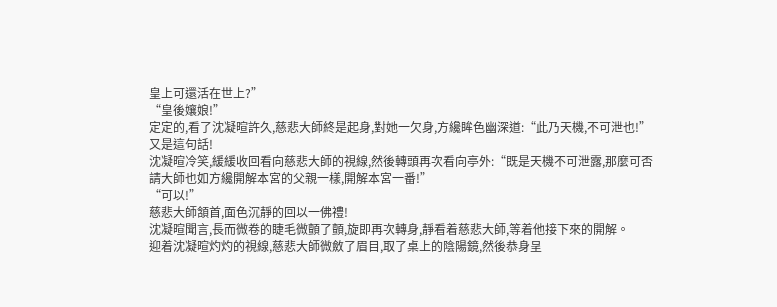皇上可還活在世上?”
“皇後孃娘!”
定定的,看了沈凝暄許久,慈悲大師終是起身,對她一欠身,方纔眸色幽深道:“此乃天機,不可泄也!”
又是這句話!
沈凝暄冷笑,緩緩收回看向慈悲大師的視線,然後轉頭再次看向亭外:“既是天機不可泄露,那麼可否請大師也如方纔開解本宮的父親一樣,開解本宮一番!”
“可以!”
慈悲大師頷首,面色沉靜的回以一佛禮!
沈凝暄聞言,長而微卷的睫毛微顫了顫,旋即再次轉身,靜看着慈悲大師,等着他接下來的開解。
迎着沈凝暄灼灼的視線,慈悲大師微斂了眉目,取了桌上的陰陽鏡,然後恭身呈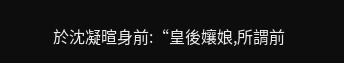於沈凝暄身前:“皇後孃娘,所謂前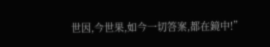世因,今世果,如今一切答案,都在鏡中!”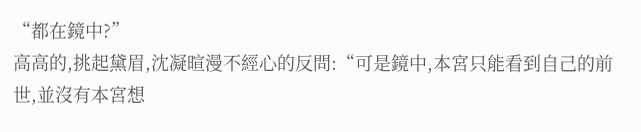“都在鏡中?”
高高的,挑起黛眉,沈凝暄漫不經心的反問:“可是鏡中,本宮只能看到自己的前世,並沒有本宮想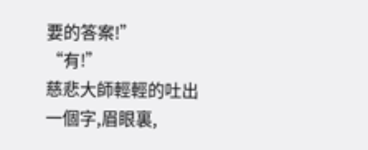要的答案!”
“有!”
慈悲大師輕輕的吐出一個字,眉眼裏,